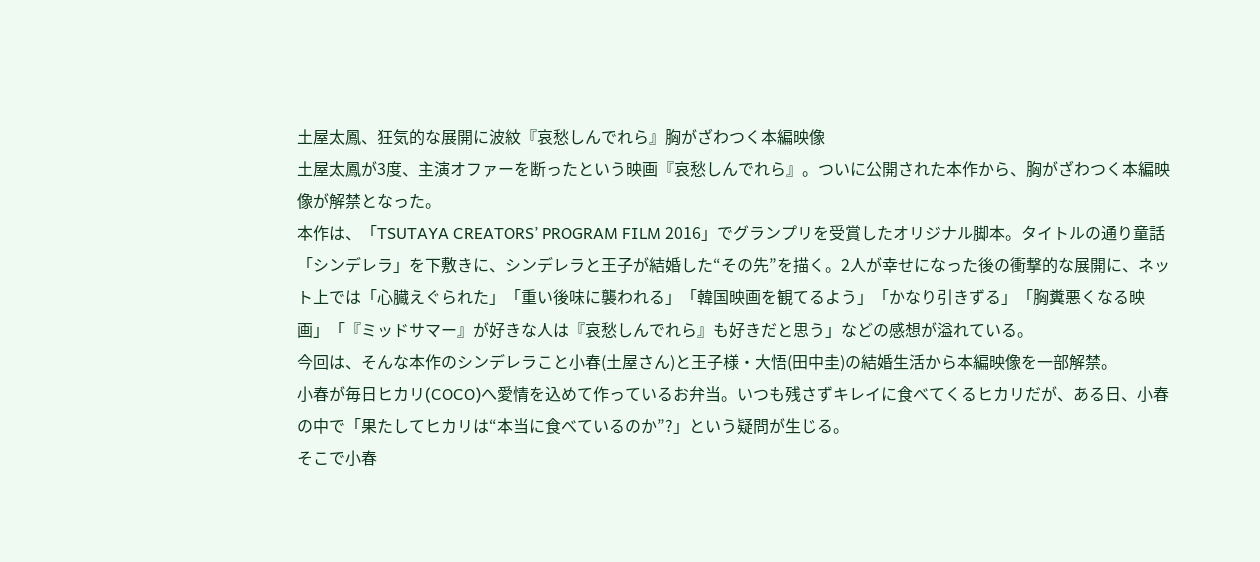土屋太鳳、狂気的な展開に波紋『哀愁しんでれら』胸がざわつく本編映像
土屋太鳳が3度、主演オファーを断ったという映画『哀愁しんでれら』。ついに公開された本作から、胸がざわつく本編映像が解禁となった。
本作は、「TSUTAYA CREATORS’ PROGRAM FILM 2016」でグランプリを受賞したオリジナル脚本。タイトルの通り童話「シンデレラ」を下敷きに、シンデレラと王子が結婚した“その先”を描く。2人が幸せになった後の衝撃的な展開に、ネット上では「心臓えぐられた」「重い後味に襲われる」「韓国映画を観てるよう」「かなり引きずる」「胸糞悪くなる映画」「『ミッドサマー』が好きな人は『哀愁しんでれら』も好きだと思う」などの感想が溢れている。
今回は、そんな本作のシンデレラこと小春(土屋さん)と王子様・大悟(田中圭)の結婚生活から本編映像を一部解禁。
小春が毎日ヒカリ(COCO)へ愛情を込めて作っているお弁当。いつも残さずキレイに食べてくるヒカリだが、ある日、小春の中で「果たしてヒカリは“本当に食べているのか”?」という疑問が生じる。
そこで小春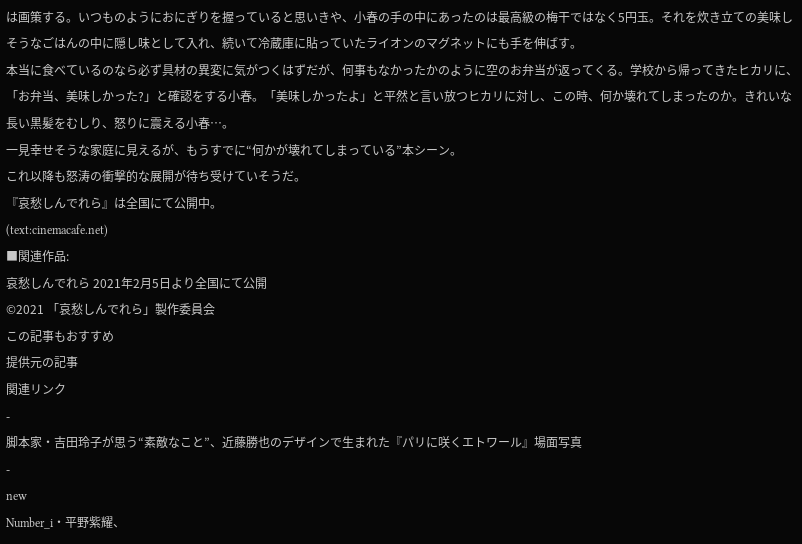は画策する。いつものようにおにぎりを握っていると思いきや、小春の手の中にあったのは最高級の梅干ではなく5円玉。それを炊き立ての美味しそうなごはんの中に隠し味として入れ、続いて冷蔵庫に貼っていたライオンのマグネットにも手を伸ばす。
本当に食べているのなら必ず具材の異変に気がつくはずだが、何事もなかったかのように空のお弁当が返ってくる。学校から帰ってきたヒカリに、「お弁当、美味しかった?」と確認をする小春。「美味しかったよ」と平然と言い放つヒカリに対し、この時、何か壊れてしまったのか。きれいな長い黒髪をむしり、怒りに震える小春…。
一見幸せそうな家庭に見えるが、もうすでに“何かが壊れてしまっている”本シーン。
これ以降も怒涛の衝撃的な展開が待ち受けていそうだ。
『哀愁しんでれら』は全国にて公開中。
(text:cinemacafe.net)
■関連作品:
哀愁しんでれら 2021年2月5日より全国にて公開
©2021 「哀愁しんでれら」製作委員会
この記事もおすすめ
提供元の記事
関連リンク
-
脚本家・吉田玲子が思う“素敵なこと”、近藤勝也のデザインで生まれた『パリに咲くエトワール』場面写真
-
new
Number_i・平野紫耀、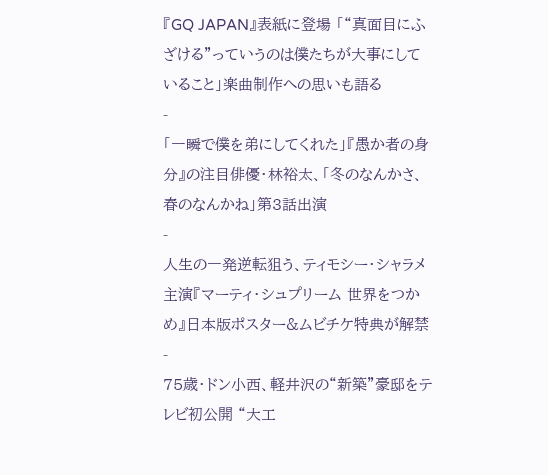『GQ JAPAN』表紙に登場 「“真面目にふざける”っていうのは僕たちが大事にしていること」楽曲制作への思いも語る
-
「一瞬で僕を弟にしてくれた」『愚か者の身分』の注目俳優・林裕太、「冬のなんかさ、春のなんかね」第3話出演
-
人生の一発逆転狙う、ティモシー・シャラメ主演『マーティ・シュプリーム 世界をつかめ』日本版ポスター&ムビチケ特典が解禁
-
75歳・ドン小西、軽井沢の“新築”豪邸をテレビ初公開 “大工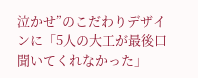泣かせ”のこだわりデザインに「5人の大工が最後口聞いてくれなかった」